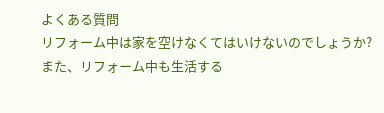よくある質問
リフォーム中は家を空けなくてはいけないのでしょうか?
また、リフォーム中も生活する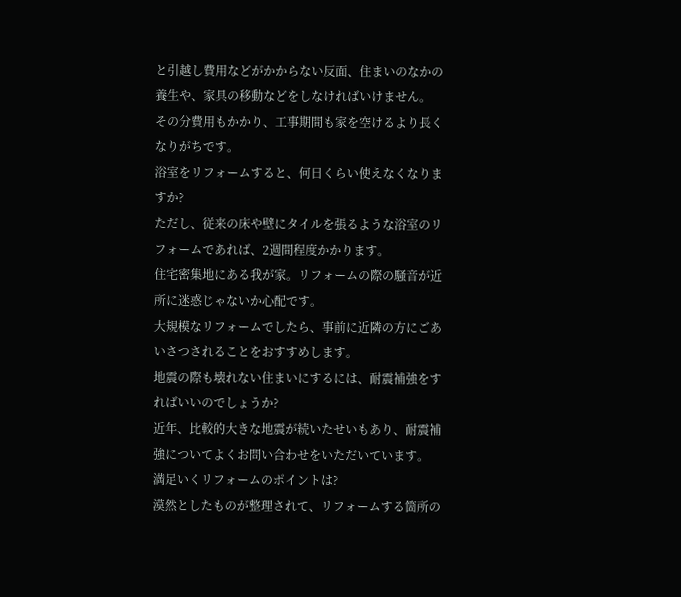と引越し費用などがかからない反面、住まいのなかの養生や、家具の移動などをしなければいけません。
その分費用もかかり、工事期間も家を空けるより長くなりがちです。
浴室をリフォームすると、何日くらい使えなくなりますか?
ただし、従来の床や壁にタイルを張るような浴室のリフォームであれば、2週間程度かかります。
住宅密集地にある我が家。リフォームの際の騒音が近所に迷惑じゃないか心配です。
大規模なリフォームでしたら、事前に近隣の方にごあいさつされることをおすすめします。
地震の際も壊れない住まいにするには、耐震補強をすればいいのでしょうか?
近年、比較的大きな地震が続いたせいもあり、耐震補強についてよくお問い合わせをいただいています。
満足いくリフォームのポイントは?
漠然としたものが整理されて、リフォームする箇所の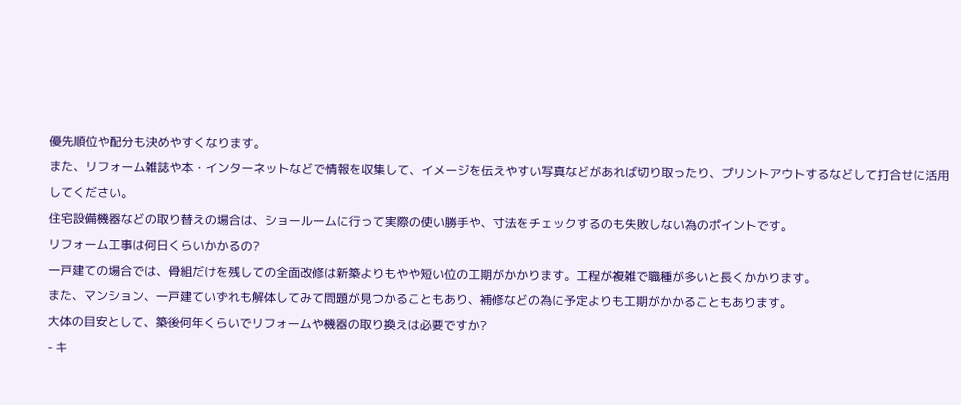優先順位や配分も決めやすくなります。
また、リフォーム雑誌や本・インターネットなどで情報を収集して、イメージを伝えやすい写真などがあれば切り取ったり、プリントアウトするなどして打合せに活用してください。
住宅設備機器などの取り替えの場合は、ショールームに行って実際の使い勝手や、寸法をチェックするのも失敗しない為のポイントです。
リフォーム工事は何日くらいかかるの?
一戸建ての場合では、骨組だけを残しての全面改修は新築よりもやや短い位の工期がかかります。工程が複雑で職種が多いと長くかかります。
また、マンション、一戸建ていずれも解体してみて問題が見つかることもあり、補修などの為に予定よりも工期がかかることもあります。
大体の目安として、築後何年くらいでリフォームや機器の取り換えは必要ですか?
- キ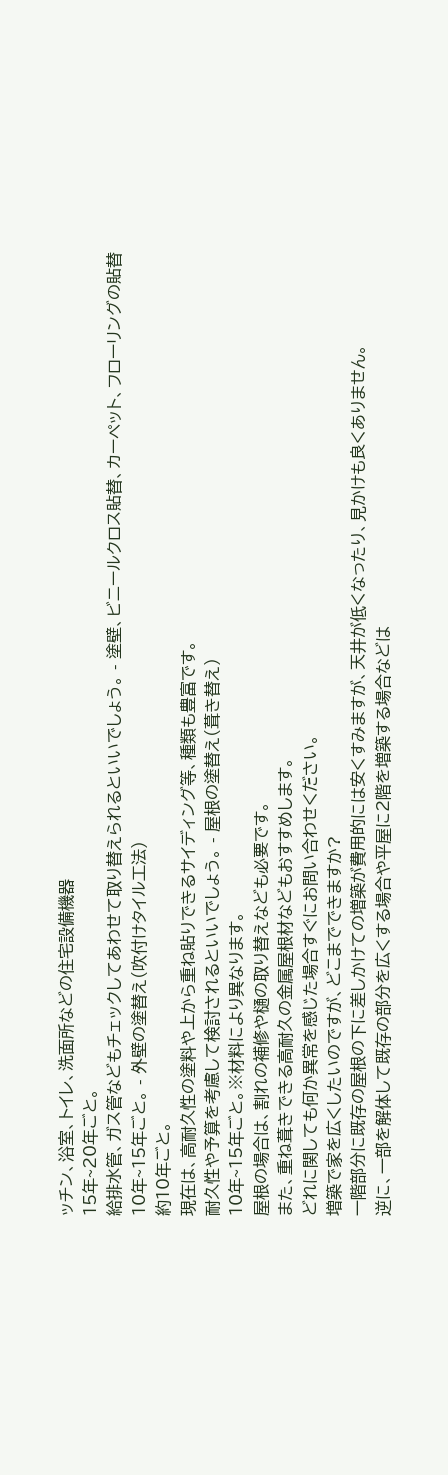ッチン、浴室、トイレ、洗面所などの住宅設備機器
15年~20年ごと。
給排水管、ガス管などもチェックしてあわせて取り替えられるといいでしょう。 - 塗壁、ビニールクロス貼替、カーペット、フローリングの貼替
10年~15年ごと。 - 外壁の塗替え(吹付けタイル工法)
約10年ごと。
現在は、高耐久性の塗料や上から重ね貼りできるサイディング等、種類も豊富です。
耐久性や予算を考慮して検討されるといいでしょう。 - 屋根の塗替え(葺き替え)
10年~15年ごと。※材料により異なります。
屋根の場合は、割れの補修や樋の取り替えなども必要です。
また、重ね葺きできる高耐久の金属屋根材などもおすすめします。
どれに関しても何か異常を感じた場合すぐにお問い合わせください。
増築で家を広くしたいのですが、どこまでできますか?
一階部分に既存の屋根の下に差しかけての増築が費用的には安くすみますが、天井が低くなったり、見かけも良くありません。
逆に、一部を解体して既存の部分を広くする場合や平屋に2階を増築する場合などは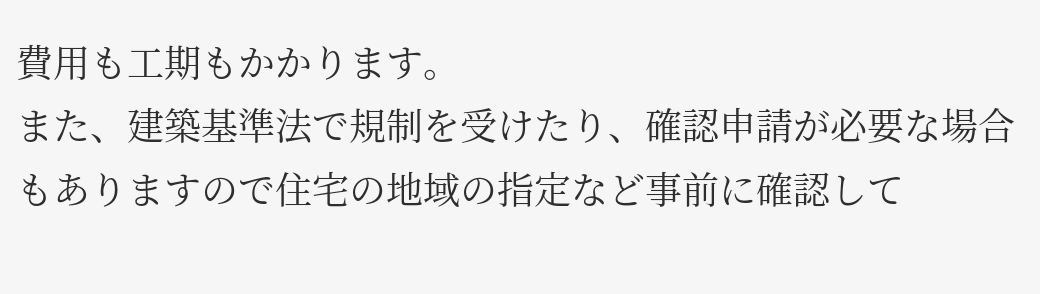費用も工期もかかります。
また、建築基準法で規制を受けたり、確認申請が必要な場合もありますので住宅の地域の指定など事前に確認して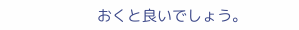おくと良いでしょう。